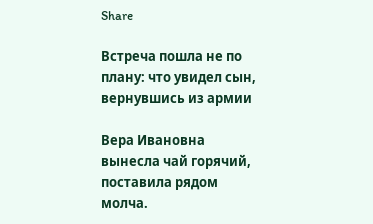Share

Встреча пошла не по плану: что увидел сын, вернувшись из армии

Вера Ивановна вынесла чай горячий, поставила рядом молча.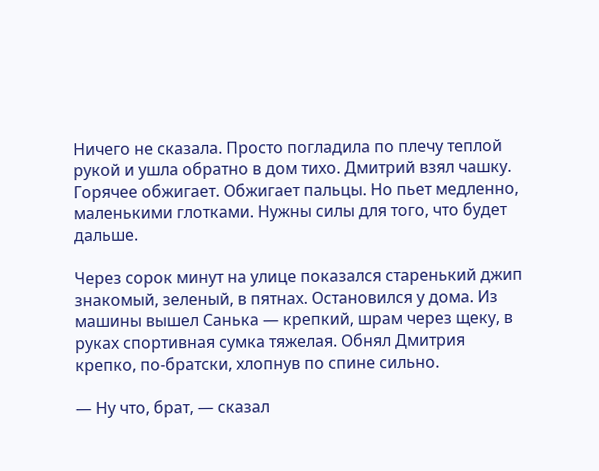Ничего не сказала. Просто погладила по плечу теплой рукой и ушла обратно в дом тихо. Дмитрий взял чашку. Горячее обжигает. Обжигает пальцы. Но пьет медленно, маленькими глотками. Нужны силы для того, что будет дальше.

Через сорок минут на улице показался старенький джип знакомый, зеленый, в пятнах. Остановился у дома. Из машины вышел Санька — крепкий, шрам через щеку, в руках спортивная сумка тяжелая. Обнял Дмитрия крепко, по-братски, хлопнув по спине сильно.

— Ну что, брат, — сказал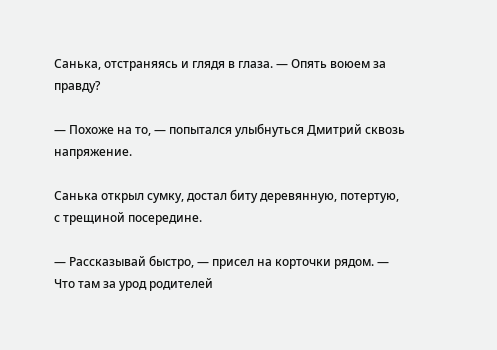Санька, отстраняясь и глядя в глаза. — Опять воюем за правду?

— Похоже на то, — попытался улыбнуться Дмитрий сквозь напряжение.

Санька открыл сумку, достал биту деревянную, потертую, с трещиной посередине.

— Рассказывай быстро, — присел на корточки рядом. — Что там за урод родителей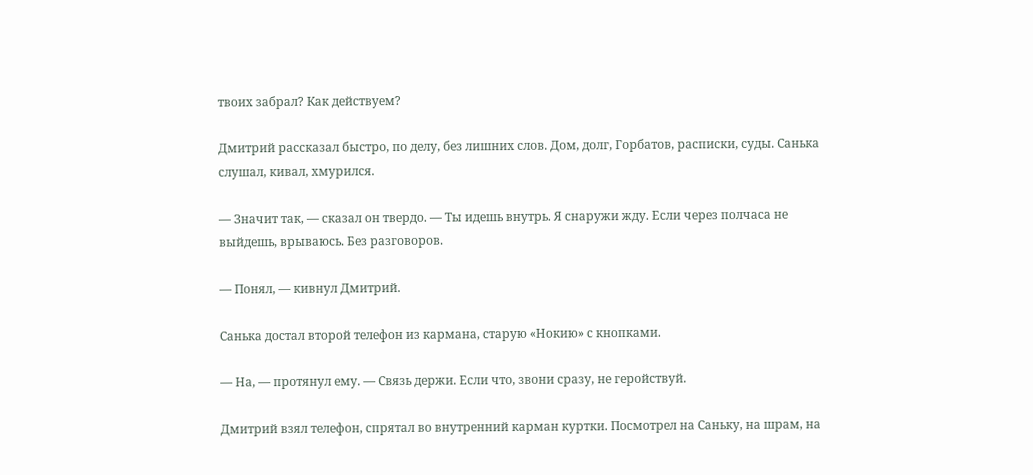твоих забрал? Как действуем?

Дмитрий рассказал быстро, по делу, без лишних слов. Дом, долг, Горбатов, расписки, суды. Санька слушал, кивал, хмурился.

— Значит так, — сказал он твердо. — Ты идешь внутрь. Я снаружи жду. Если через полчаса не выйдешь, врываюсь. Без разговоров.

— Понял, — кивнул Дмитрий.

Санька достал второй телефон из кармана, старую «Нокию» с кнопками.

— На, — протянул ему. — Связь держи. Если что, звони сразу, не геройствуй.

Дмитрий взял телефон, спрятал во внутренний карман куртки. Посмотрел на Саньку, на шрам, на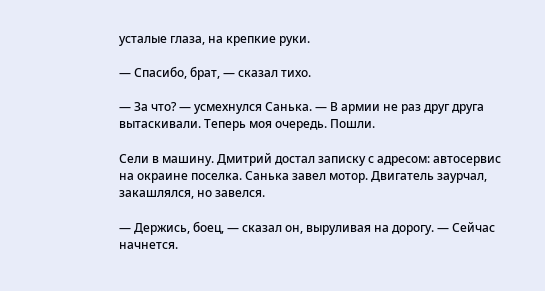усталые глаза, на крепкие руки.

— Спасибо, брат, — сказал тихо.

— За что? — усмехнулся Санька. — В армии не раз друг друга вытаскивали. Теперь моя очередь. Пошли.

Сели в машину. Дмитрий достал записку с адресом: автосервис на окраине поселка. Санька завел мотор. Двигатель заурчал, закашлялся, но завелся.

— Держись, боец, — сказал он, выруливая на дорогу. — Сейчас начнется.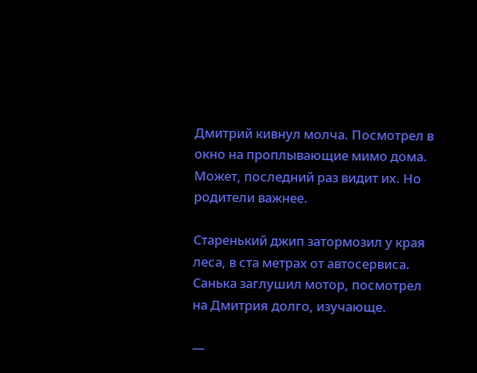Дмитрий кивнул молча. Посмотрел в окно на проплывающие мимо дома. Может, последний раз видит их. Но родители важнее.

Старенький джип затормозил у края леса, в ста метрах от автосервиса. Санька заглушил мотор, посмотрел на Дмитрия долго, изучающе.

—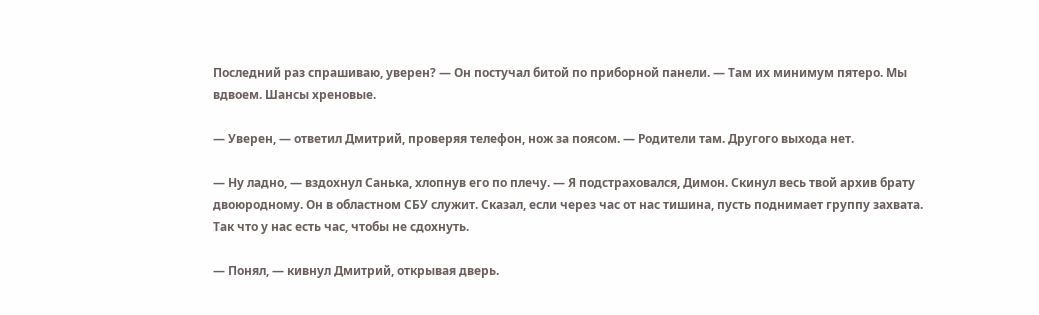Последний раз спрашиваю, уверен? — Он постучал битой по приборной панели. — Там их минимум пятеро. Мы вдвоем. Шансы хреновые.

— Уверен, — ответил Дмитрий, проверяя телефон, нож за поясом. — Родители там. Другого выхода нет.

— Ну ладно, — вздохнул Санька, хлопнув его по плечу. — Я подстраховался, Димон. Скинул весь твой архив брату двоюродному. Он в областном СБУ служит. Сказал, если через час от нас тишина, пусть поднимает группу захвата. Так что у нас есть час, чтобы не сдохнуть.

— Понял, — кивнул Дмитрий, открывая дверь.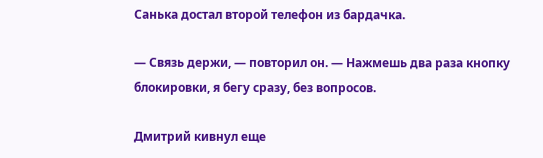Санька достал второй телефон из бардачка.

— Связь держи, — повторил он. — Нажмешь два раза кнопку блокировки, я бегу сразу, без вопросов.

Дмитрий кивнул еще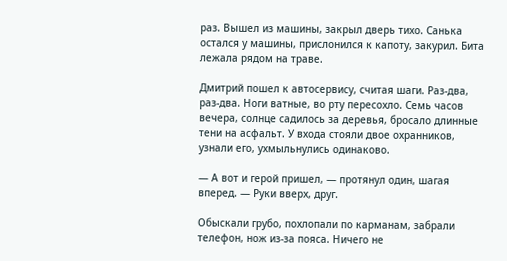раз. Вышел из машины, закрыл дверь тихо. Санька остался у машины, прислонился к капоту, закурил. Бита лежала рядом на траве.

Дмитрий пошел к автосервису, считая шаги. Раз-два, раз-два. Ноги ватные, во рту пересохло. Семь часов вечера, солнце садилось за деревья, бросало длинные тени на асфальт. У входа стояли двое охранников, узнали его, ухмыльнулись одинаково.

— А вот и герой пришел, — протянул один, шагая вперед. — Руки вверх, друг.

Обыскали грубо, похлопали по карманам, забрали телефон, нож из-за пояса. Ничего не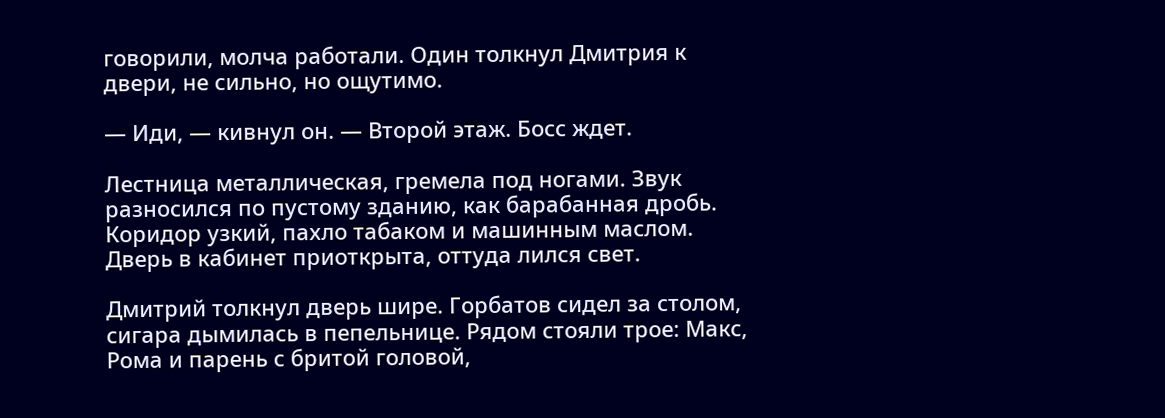говорили, молча работали. Один толкнул Дмитрия к двери, не сильно, но ощутимо.

— Иди, — кивнул он. — Второй этаж. Босс ждет.

Лестница металлическая, гремела под ногами. Звук разносился по пустому зданию, как барабанная дробь. Коридор узкий, пахло табаком и машинным маслом. Дверь в кабинет приоткрыта, оттуда лился свет.

Дмитрий толкнул дверь шире. Горбатов сидел за столом, сигара дымилась в пепельнице. Рядом стояли трое: Макс, Рома и парень с бритой головой,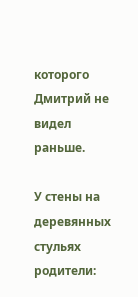которого Дмитрий не видел раньше.

У стены на деревянных стульях родители: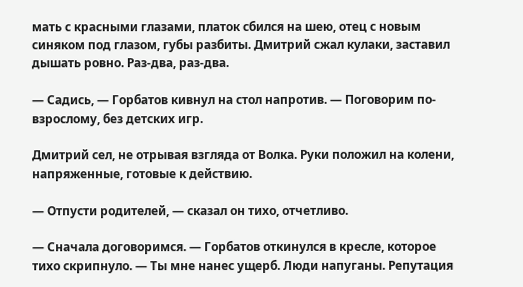мать с красными глазами, платок сбился на шею, отец с новым синяком под глазом, губы разбиты. Дмитрий сжал кулаки, заставил дышать ровно. Раз-два, раз-два.

— Садись, — Горбатов кивнул на стол напротив. — Поговорим по-взрослому, без детских игр.

Дмитрий сел, не отрывая взгляда от Волка. Руки положил на колени, напряженные, готовые к действию.

— Отпусти родителей, — сказал он тихо, отчетливо.

— Сначала договоримся. — Горбатов откинулся в кресле, которое тихо скрипнуло. — Ты мне нанес ущерб. Люди напуганы. Репутация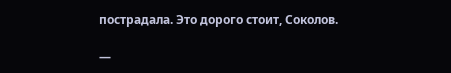пострадала. Это дорого стоит, Соколов.

—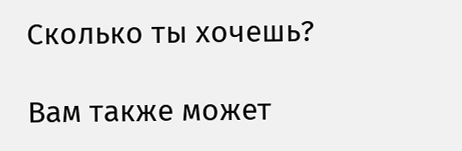Сколько ты хочешь?

Вам также может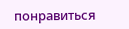понравиться